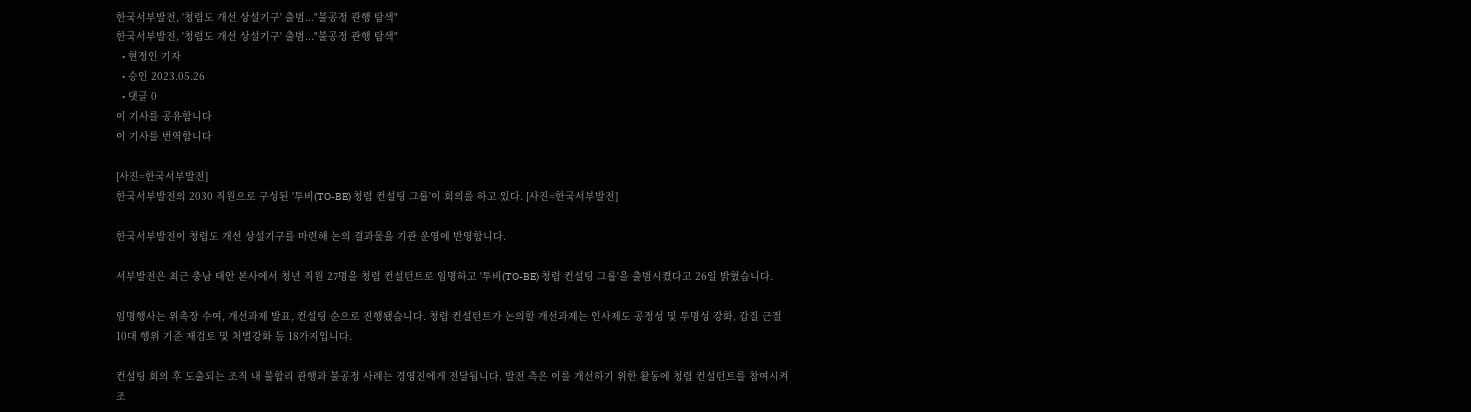한국서부발전, '청렴도 개선 상설기구' 출범..."불공정 관행 탐색"
한국서부발전, '청렴도 개선 상설기구' 출범..."불공정 관행 탐색"
  • 현정인 기자
  • 승인 2023.05.26
  • 댓글 0
이 기사를 공유합니다
이 기사를 번역합니다

[사진=한국서부발전]
한국서부발전의 2030 직원으로 구성된 '투비(TO-BE) 청렴 컨설팅 그룹'이 회의를 하고 있다. [사진=한국서부발전]

한국서부발전이 청렴도 개선 상설기구를 마련해 논의 결과물을 기관 운영에 반영합니다.

서부발전은 최근 충남 태안 본사에서 청년 직원 27명을 청렴 컨설턴트로 임명하고 '투비(TO-BE) 청렴 컨설팅 그룹'을 출범시켰다고 26일 밝혔습니다.

임명행사는 위촉장 수여, 개선과제 발표, 컨설팅 순으로 진행됐습니다. 청렴 컨설턴트가 논의할 개선과제는 인사제도 공정성 및 투명성 강화, 갑질 근절 10대 행위 기준 재검토 및 처벌강화 등 18가지입니다.

컨설팅 회의 후 도출되는 조직 내 불합리 관행과 불공정 사례는 경영진에게 전달됩니다. 발전 측은 이를 개선하기 위한 활동에 청렴 컨설턴트를 참여시켜 조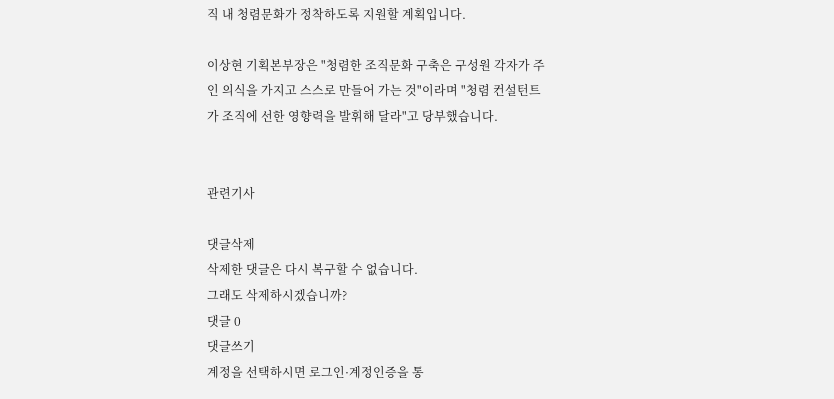직 내 청렴문화가 정착하도록 지원할 계획입니다.

이상현 기획본부장은 "청렴한 조직문화 구축은 구성원 각자가 주인 의식을 가지고 스스로 만들어 가는 것"이라며 "청렴 컨설턴트가 조직에 선한 영향력을 발휘해 달라"고 당부했습니다.


관련기사

댓글삭제
삭제한 댓글은 다시 복구할 수 없습니다.
그래도 삭제하시겠습니까?
댓글 0
댓글쓰기
계정을 선택하시면 로그인·계정인증을 통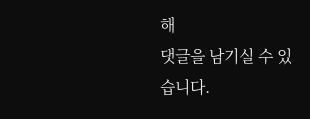해
댓글을 남기실 수 있습니다.